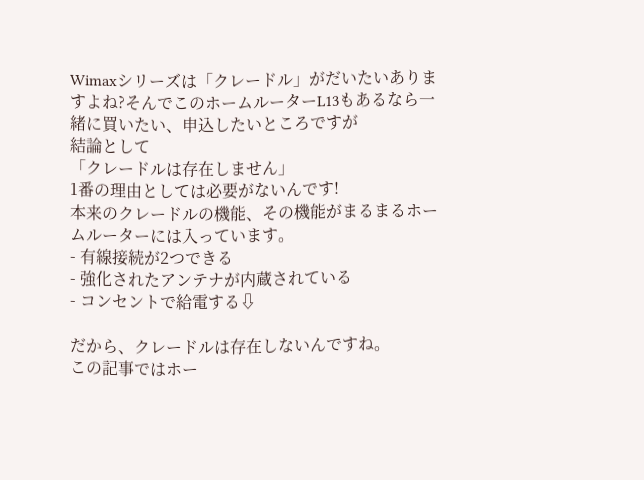Wimaxシリーズは「クレードル」がだいたいありますよね?そんでこのホームルーターL13もあるなら一緒に買いたい、申込したいところですが
結論として
「クレードルは存在しません」
1番の理由としては必要がないんです!
本来のクレードルの機能、その機能がまるまるホームルーターには入っています。
- 有線接続が2つできる
- 強化されたアンテナが内蔵されている
- コンセントで給電する⇩

だから、クレードルは存在しないんですね。
この記事ではホー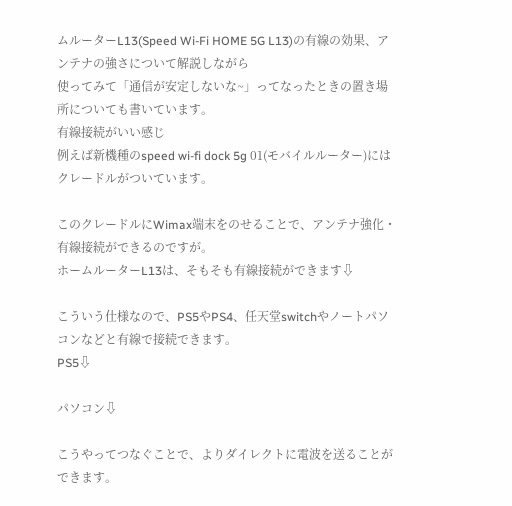ムルーターL13(Speed Wi-Fi HOME 5G L13)の有線の効果、アンテナの強さについて解説しながら
使ってみて「通信が安定しないな~」ってなったときの置き場所についても書いています。
有線接続がいい感じ
例えば新機種のspeed wi-fi dock 5g 01(モバイルルーター)にはクレードルがついています。

このクレードルにWimax端末をのせることで、アンテナ強化・有線接続ができるのですが。
ホームルーターL13は、そもそも有線接続ができます⇩

こういう仕様なので、PS5やPS4、任天堂switchやノートパソコンなどと有線で接続できます。
PS5⇩

パソコン⇩

こうやってつなぐことで、よりダイレクトに電波を送ることができます。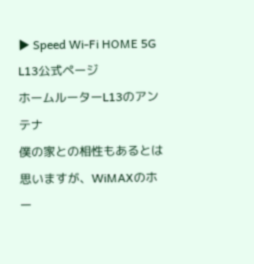▶ Speed Wi-Fi HOME 5G L13公式ページ
ホームルーターL13のアンテナ
僕の家との相性もあるとは思いますが、WiMAXのホー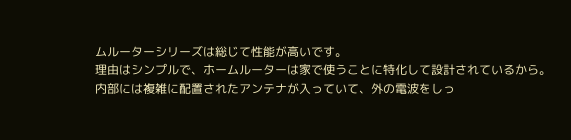ムルーターシリーズは総じて性能が高いです。
理由はシンプルで、ホームルーターは家で使うことに特化して設計されているから。
内部には複雑に配置されたアンテナが入っていて、外の電波をしっ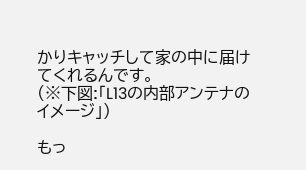かりキャッチして家の中に届けてくれるんです。
(※下図:「L13の内部アンテナのイメージ」)

もっ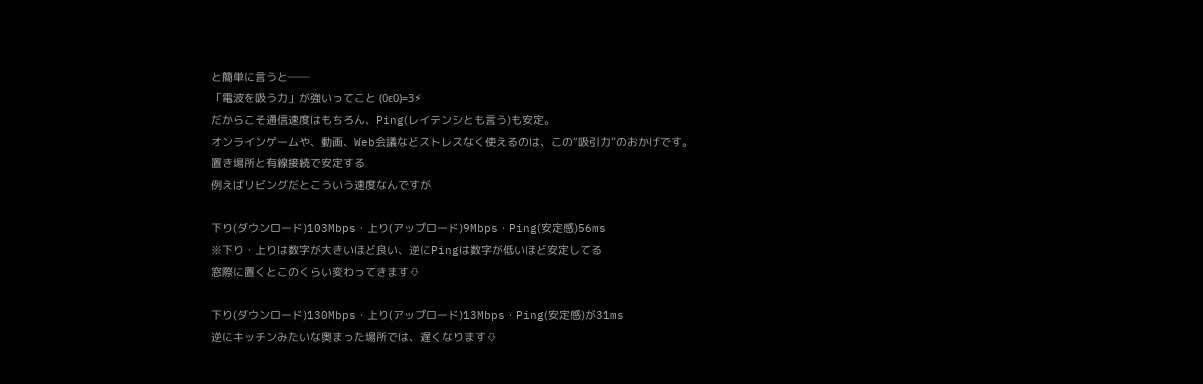と簡単に言うと──
「電波を吸う力」が強いってこと (0ε0)=3⚡
だからこそ通信速度はもちろん、Ping(レイテンシとも言う)も安定。
オンラインゲームや、動画、Web会議などストレスなく使えるのは、この“吸引力”のおかげです。
置き場所と有線接続で安定する
例えばリビングだとこういう速度なんですが

下り(ダウンロード)103Mbps・上り(アップロード)9Mbps・Ping(安定感)56ms
※下り・上りは数字が大きいほど良い、逆にPingは数字が低いほど安定してる
窓際に置くとこのくらい変わってきます⇩

下り(ダウンロード)130Mbps・上り(アップロード)13Mbps・Ping(安定感)が31ms
逆にキッチンみたいな奥まった場所では、遅くなります⇩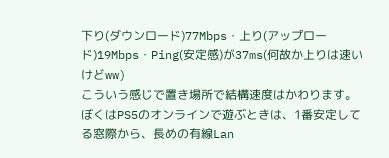下り(ダウンロード)77Mbps・上り(アップロード)19Mbps・Ping(安定感)が37ms(何故か上りは速いけどww)
こういう感じで置き場所で結構速度はかわります。
ぼくはPS5のオンラインで遊ぶときは、1番安定してる窓際から、長めの有線Lan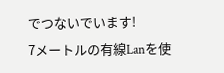でつないでいます!
7メートルの有線Lanを使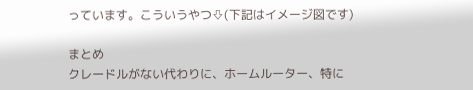っています。こういうやつ⇩(下記はイメージ図です)

まとめ
クレードルがない代わりに、ホームルーター、特に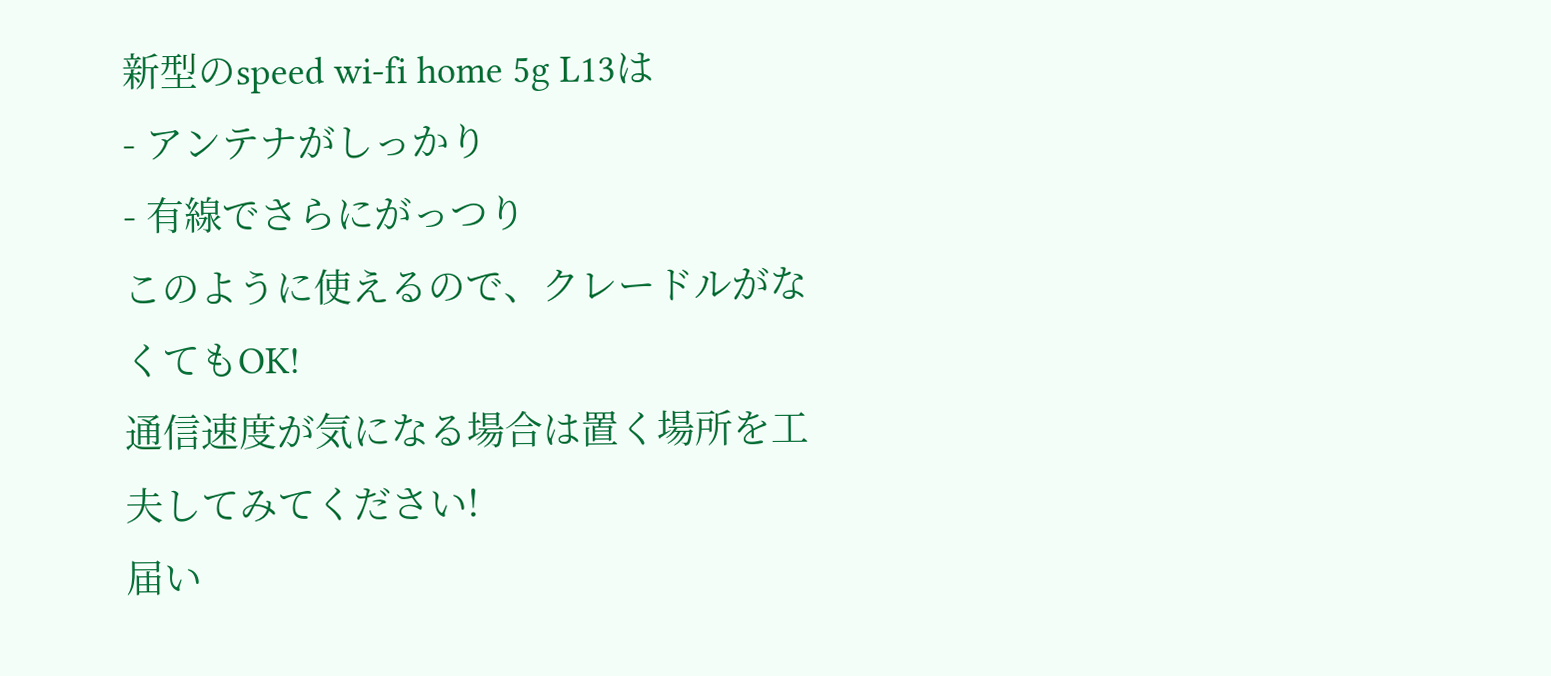新型のspeed wi-fi home 5g L13は
- アンテナがしっかり
- 有線でさらにがっつり
このように使えるので、クレードルがなくてもOK!
通信速度が気になる場合は置く場所を工夫してみてください!
届い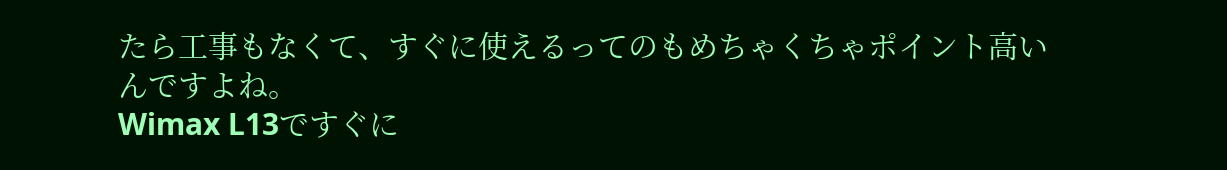たら工事もなくて、すぐに使えるってのもめちゃくちゃポイント高いんですよね。
Wimax L13ですぐに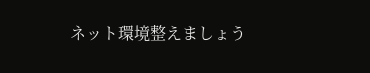ネット環境整えましょう